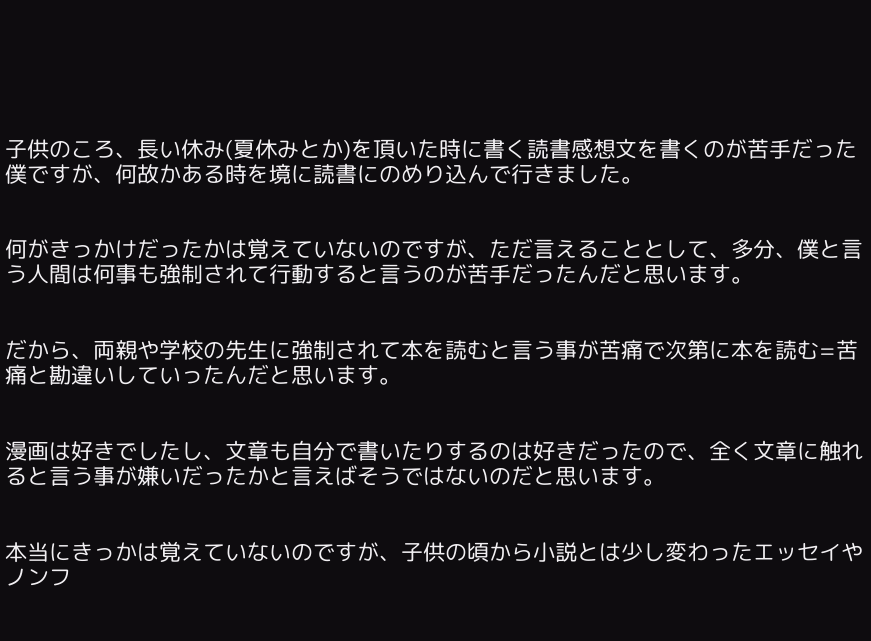子供のころ、長い休み(夏休みとか)を頂いた時に書く読書感想文を書くのが苦手だった僕ですが、何故かある時を境に読書にのめり込んで行きました。


何がきっかけだったかは覚えていないのですが、ただ言えることとして、多分、僕と言う人間は何事も強制されて行動すると言うのが苦手だったんだと思います。


だから、両親や学校の先生に強制されて本を読むと言う事が苦痛で次第に本を読む=苦痛と勘違いしていったんだと思います。


漫画は好きでしたし、文章も自分で書いたりするのは好きだったので、全く文章に触れると言う事が嫌いだったかと言えばそうではないのだと思います。


本当にきっかは覚えていないのですが、子供の頃から小説とは少し変わったエッセイやノンフ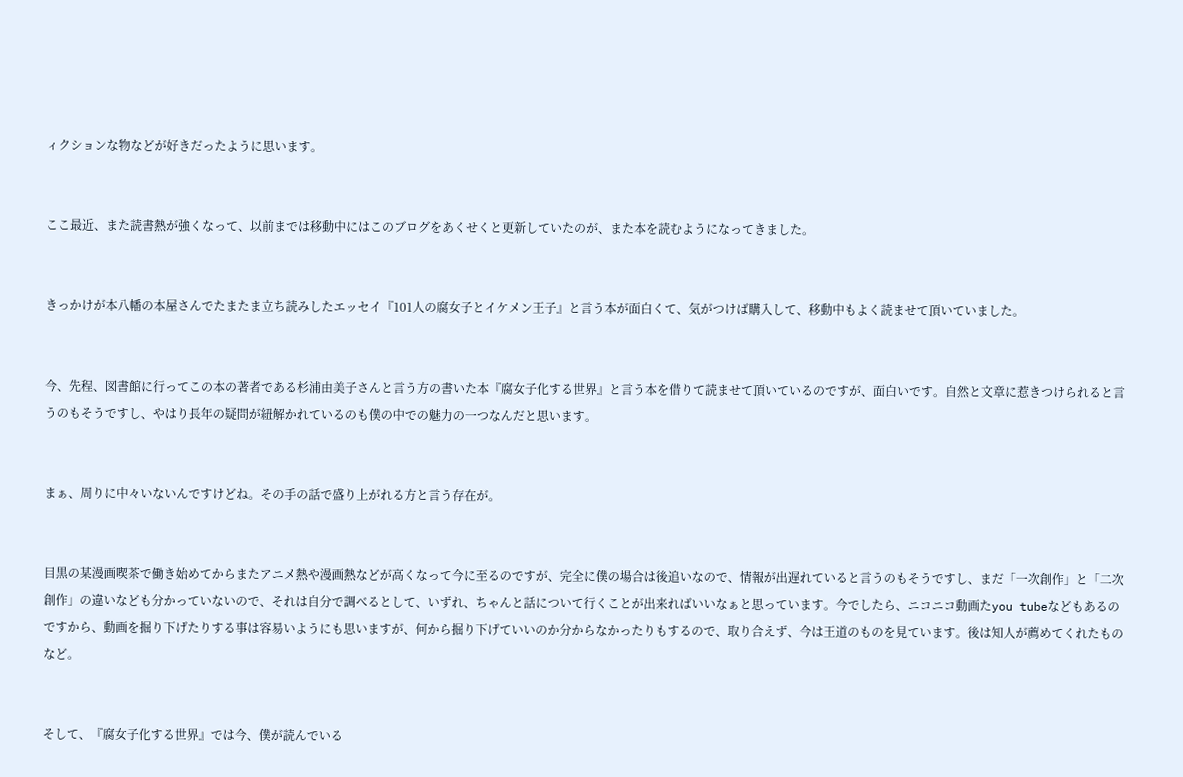ィクションな物などが好きだったように思います。


ここ最近、また読書熱が強くなって、以前までは移動中にはこのブログをあくせくと更新していたのが、また本を読むようになってきました。


きっかけが本八幡の本屋さんでたまたま立ち読みしたエッセイ『101人の腐女子とイケメン王子』と言う本が面白くて、気がつけば購入して、移動中もよく読ませて頂いていました。


今、先程、図書館に行ってこの本の著者である杉浦由美子さんと言う方の書いた本『腐女子化する世界』と言う本を借りて読ませて頂いているのですが、面白いです。自然と文章に惹きつけられると言うのもそうですし、やはり長年の疑問が紐解かれているのも僕の中での魅力の一つなんだと思います。


まぁ、周りに中々いないんですけどね。その手の話で盛り上がれる方と言う存在が。


目黒の某漫画喫茶で働き始めてからまたアニメ熱や漫画熱などが高くなって今に至るのですが、完全に僕の場合は後追いなので、情報が出遅れていると言うのもそうですし、まだ「一次創作」と「二次創作」の違いなども分かっていないので、それは自分で調べるとして、いずれ、ちゃんと話について行くことが出来ればいいなぁと思っています。今でしたら、ニコニコ動画たyou tubeなどもあるのですから、動画を掘り下げたりする事は容易いようにも思いますが、何から掘り下げていいのか分からなかったりもするので、取り合えず、今は王道のものを見ています。後は知人が薦めてくれたものなど。


そして、『腐女子化する世界』では今、僕が読んでいる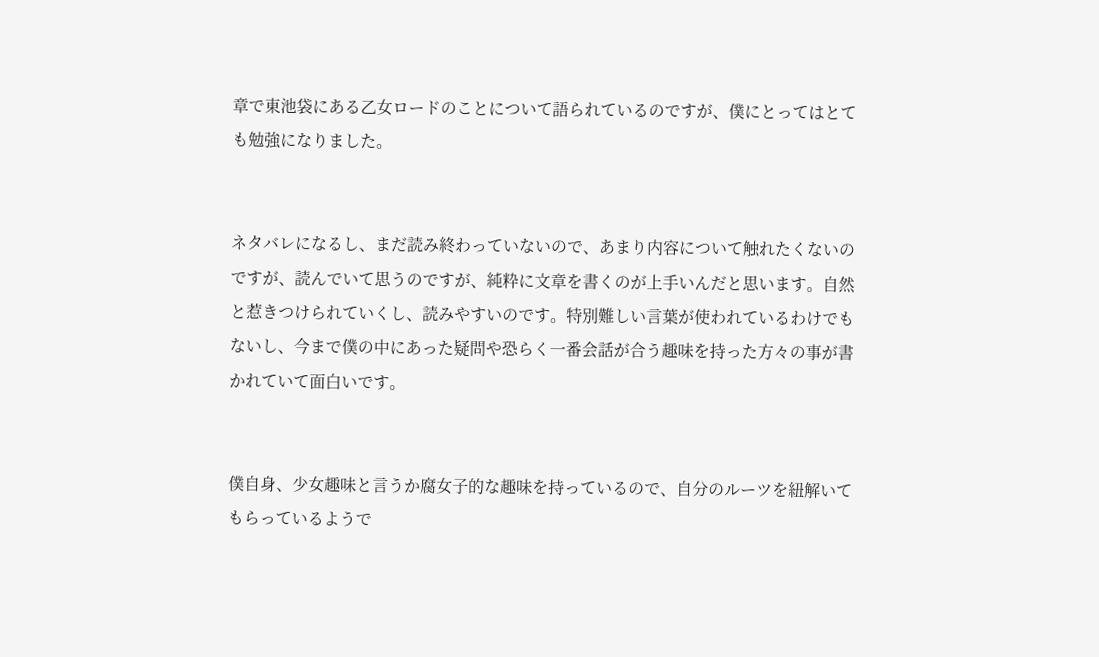章で東池袋にある乙女ロードのことについて語られているのですが、僕にとってはとても勉強になりました。


ネタバレになるし、まだ読み終わっていないので、あまり内容について触れたくないのですが、読んでいて思うのですが、純粋に文章を書くのが上手いんだと思います。自然と惹きつけられていくし、読みやすいのです。特別難しい言葉が使われているわけでもないし、今まで僕の中にあった疑問や恐らく一番会話が合う趣味を持った方々の事が書かれていて面白いです。


僕自身、少女趣味と言うか腐女子的な趣味を持っているので、自分のルーツを紐解いてもらっているようで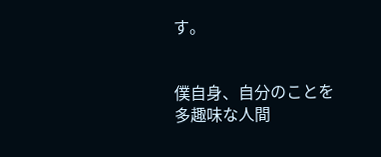す。


僕自身、自分のことを多趣味な人間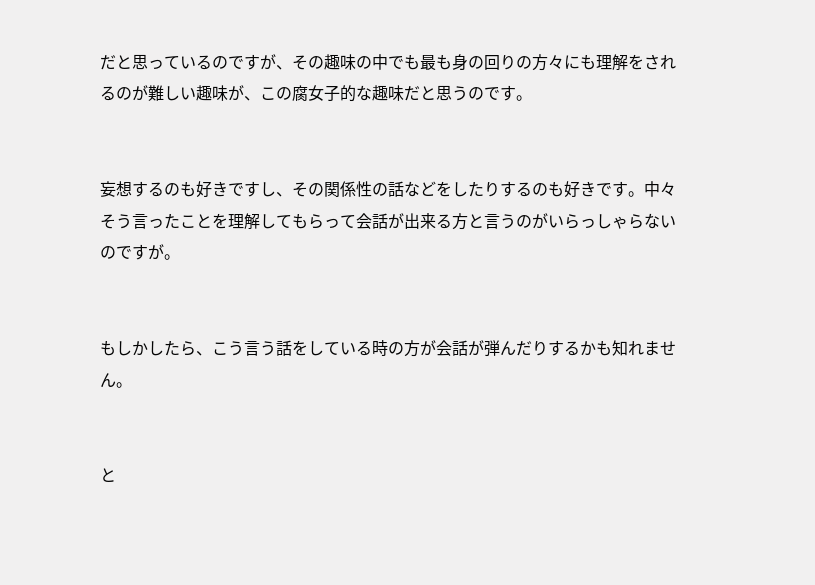だと思っているのですが、その趣味の中でも最も身の回りの方々にも理解をされるのが難しい趣味が、この腐女子的な趣味だと思うのです。


妄想するのも好きですし、その関係性の話などをしたりするのも好きです。中々そう言ったことを理解してもらって会話が出来る方と言うのがいらっしゃらないのですが。


もしかしたら、こう言う話をしている時の方が会話が弾んだりするかも知れません。


と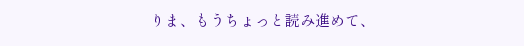りま、もうちょっと読み進めて、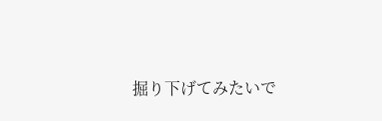掘り下げてみたいで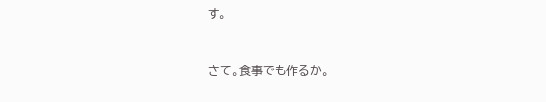す。


さて。食事でも作るか。